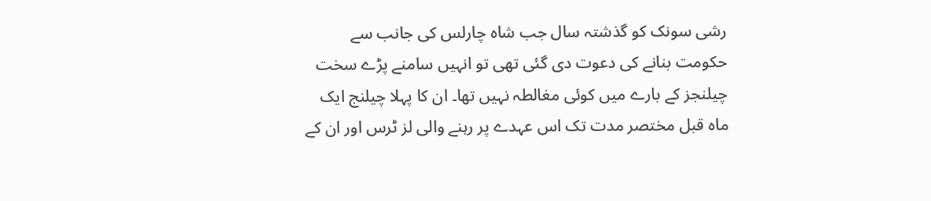رشی سونک کو گذشتہ سال جب شاہ چارلس کی جانب سے حکومت بنانے کی دعوت دی گئی تھی تو انہیں سامنے پڑے سخت چیلنجز کے بارے میں کوئی مغالطہ نہیں تھا۔ ان کا پہلا چیلنج ایک ماہ قبل مختصر مدت تک اس عہدے پر رہنے والی لز ٹرس اور ان کے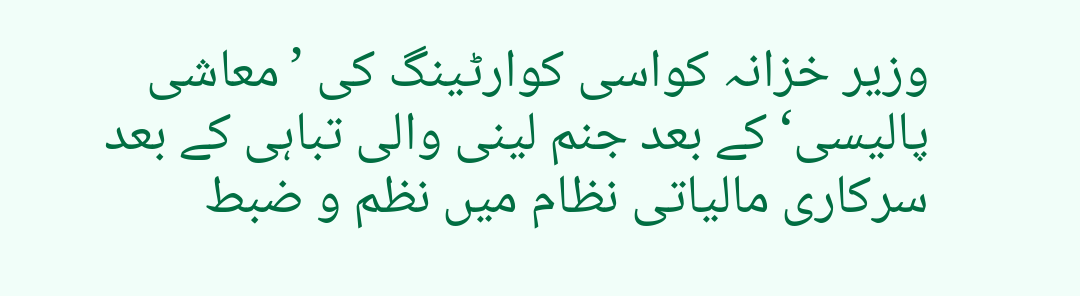وزیر خزانہ کواسی کوارٹینگ کی ’معاشی پالیسی‘ کے بعد جنم لینی والی تباہی کے بعد سرکاری مالیاتی نظام میں نظم و ضبط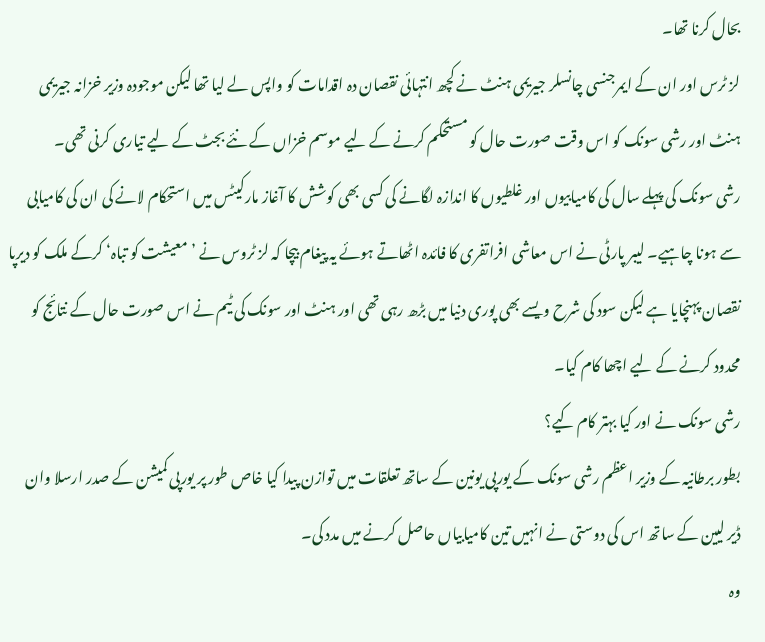بحال کرنا تھا۔
لز ٹرس اور ان کے ایمرجنسی چانسلر جیریمی ہنٹ نے کچھ انتہائی نقصان دہ اقدامات کو واپس لے لیا تھا لیکن موجودہ وزیر خزانہ جیریمی ہنٹ اور رشی سونک کو اس وقت صورت حال کو مستحکم کرنے کے لیے موسم خزاں کے نئے بجٹ کے لیے تیاری کرنی تھی۔
رشی سونک کی پہلے سال کی کامیابیوں اور غلطیوں کا اندازہ لگانے کی کسی بھی کوشش کا آغاز مارکیٹس میں استحکام لانے کی ان کی کامیابی سے ہونا چاہیے۔ لیبر پارٹی نے اس معاشی افراتفری کا فائدہ اٹھاتے ہوئے یہ پیغام بیچا کہ لز ٹروس نے ’معیشت کو تباہ‘ کرکے ملک کو دیرپا نقصان پہنچایا ہے لیکن سود کی شرح ویسے بھی پوری دنیا میں بڑھ رہی تھی اور ہنٹ اور سونک کی ٹیم نے اس صورت حال کے نتائج کو محدود کرنے کے لیے اچھا کام کیا۔
رشی سونک نے اور کیا بہتر کام کیے؟
بطور برطانیہ کے وزیر اعظم رشی سونک کے یورپی یونین کے ساتھ تعلقات میں توازن پیدا کیا خاص طور پر یورپی کمیشن کے صدر ارسلا وان ڈیر لیین کے ساتھ اس کی دوستی نے انہیں تین کامیابیاں حاصل کرنے میں مدد کی۔
وہ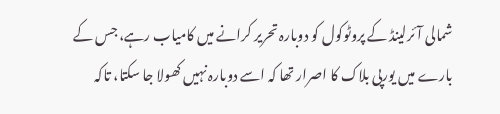شمالی آئرلینڈ کے پروٹوکول کو دوبارہ تحریر کرانے میں کامیاب رہے، جس کے بارے میں یورپی بلاک کا اصرار تھا کہ اسے دوبارہ نہیں کھولا جا سکتا، تاکہ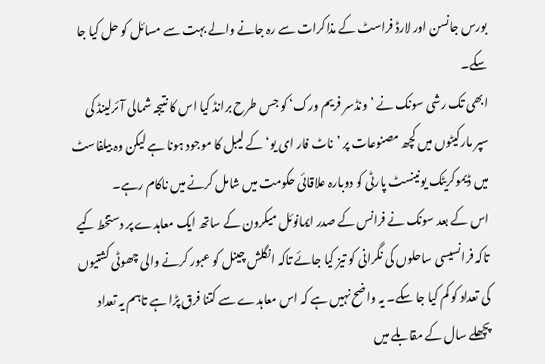بورس جانسن اور لارڈ فراسٹ کے مذاکرات سے رہ جانے والے بہت سے مسائل کو حل کیا جا سکے۔
ابھی تک رشی سونک نے ’ونڈسر فریم ورک‘ کو جس طرح برانڈ کیا اس کا نتیجہ شمالی آئرلینڈ کی سپر مارکیٹوں میں کچھ مصنوعات پر ’ناٹ فار ای یو‘ کے لیبل کا موجود ہونا ہے لیکن وہ بیلفاسٹ میں ڈیموکریٹک یونینسٹ پارٹی کو دوبارہ علاقائی حکومت میں شامل کرنے میں ناکام رہے۔
اس کے بعد سونک نے فرانس کے صدر ایمانوئل میکرون کے ساتھ ایک معاہدے پر دستخط کیے تاکہ فرانسیسی ساحلوں کی نگرانی کو تیز کیا جائے تاکہ انگلش چینل کو عبور کرنے والی چھوٹی کشتیوں کی تعداد کو کم کیا جا سکے۔ یہ واضح نہیں ہے کہ اس معاہدے سے کتنا فرق پڑا ہے تاہم یہ تعداد پچھلے سال کے مقابلے میں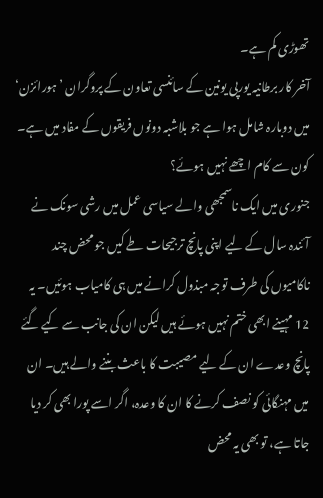تھوڑی کم ہے۔
آخر کار برطانیہ یورپی یونین کے سائنسی تعاون کے پروگران ’ہورائزن‘ میں دوبارہ شامل ہوا ہے جو بلاشبہ دونوں فریقوں کے مفاد میں ہے۔
کون سے کام اچھے نہیں ہوئے؟
جنوری میں ایک ناسمجھی والے سیاسی عمل میں رشی سونک نے آئندہ سال کے لیے اپنی پانچ ترجیحات طے کیں جو محض چند ناکامیوں کی طرف توجہ مبذول کرانے میں ہی کامیاب ہوئیں۔ یہ 12 مہینے ابھی ختم نہیں ہوئے ہیں لیکن ان کی جانب سے کیے گئے پانچ وعدے ان کے لیے مصیبت کا باعث بننے والے ہیں۔ ان میں مہنگائی کو نصف کرنے کا ان کا وعدہ، اگر اسے پورا بھی کر دیا جاتا ہے، تو بھی یہ محض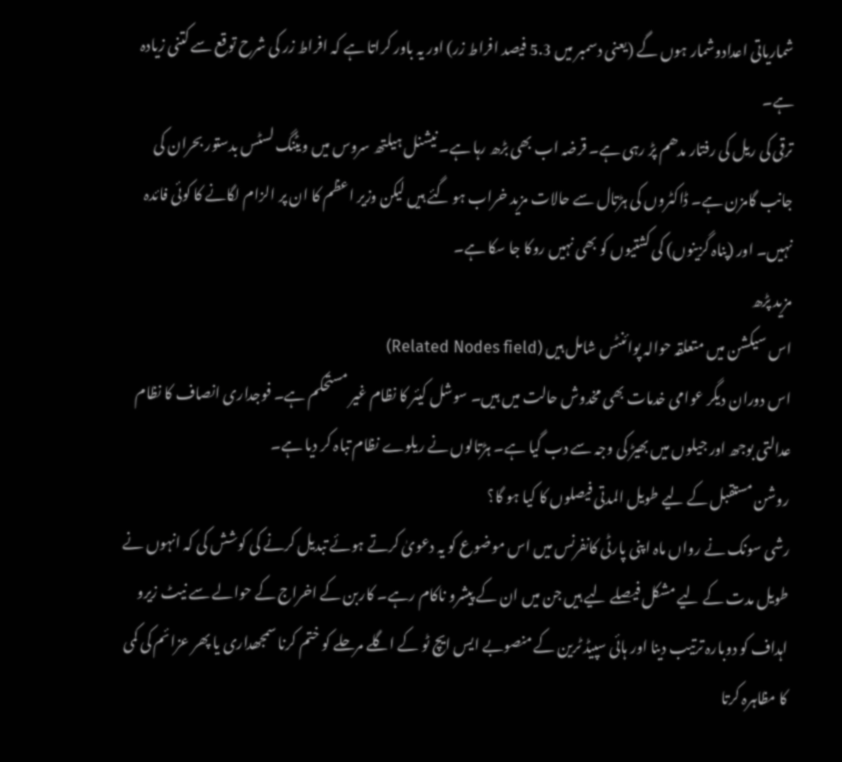شماریاتی اعدادوشمار ہوں گے (یعنی دسمبر میں 5.3 فیصد افراط زر) اور یہ باور کراتا ہے کہ افراط زر کی شرح توقع سے کتنی زیادہ ہے۔
ترقی کی ریل کی رفتار مدھم پڑ رہی ہے۔ قرضہ اب بھی بڑھ رہا ہے۔ نیشنل ہیلتھ سروس میں ویٹنگ لسٹس بدستور بحران کی جانب گامزن ہے۔ ڈاکٹروں کی ہڑتال سے حالات مزید خراب ہو گئے ہیں لیکن وزیر اعظم کا ان پر الزام لگانے کا کوئی فائدہ نہیں۔ اور (پناہ گزینوں) کی کشتیوں کو بھی نہیں روکا جا سکا ہے۔
مزید پڑھ
اس سیکشن میں متعلقہ حوالہ پوائنٹس شامل ہیں (Related Nodes field)
اس دوران دیگر عوامی خدمات بھی مخدوش حالت میں ہیں۔ سوشل کیئر کا نظام غیر مستحکم ہے۔ فوجداری انصاف کا نظام عدالتی بوجھ اور جیلوں میں بھیڑ کی وجہ سے دب گیا ہے۔ ہڑتالوں نے ریلوے نظام تباہ کر دیا ہے۔
روشن مستقبل کے لیے طویل المدتی فیصلوں کا کیا ہو گا؟
رشی سونک نے رواں ماہ اپنی پارٹی کانفرنس میں اس موضوع کو یہ دعویٰ کرتے ہوئے تبدیل کرنے کی کوشش کی کہ انہوں نے طویل مدت کے لیے مشکل فیصلے لیے ہیں جن میں ان کے پیشرو ناکام رہے۔ کاربن کے اخراج کے حوالے سے نیٹ زیرو اہداف کو دوبارہ ترتیب دینا اور ہائی سپیڈ ٹرین کے منصوبے ایس ایچ ٹو کے اگلے مرحلے کو ختم کرنا سمجھداری یا پھر عزائم کی کمی کا مظاہرہ کرتا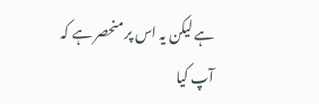ہے لیکن یہ اس پر منحصر ہے کہ آپ کیا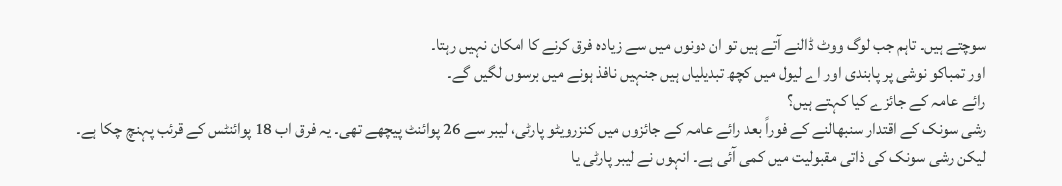سوچتے ہیں۔ تاہم جب لوگ ووٹ ڈالنے آتے ہیں تو ان دونوں میں سے زیادہ فرق کرنے کا امکان نہیں رہتا۔
اور تمباکو نوشی پر پابندی اور اے لیول میں کچھ تبدیلیاں ہیں جنہیں نافذ ہونے میں برسوں لگیں گے۔
رائے عامہ کے جائزے کیا کہتے ہیں؟
رشی سونک کے اقتدار سنبھالنے کے فوراً بعد رائے عامہ کے جائزوں میں کنزرویٹو پارٹی، لیبر سے 26 پوائنٹ پیچھے تھی۔ یہ فرق اب 18 پوائنٹس کے قرئب پہنچ چکا ہے۔
لیکن رشی سونک کی ذاتی مقبولیت میں کمی آئی ہے۔ انہوں نے لیبر پارٹی یا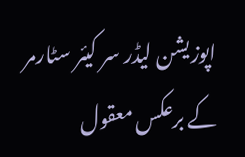اپوزیشن لیڈر سر کیئر سٹارمر کے برعکس معقول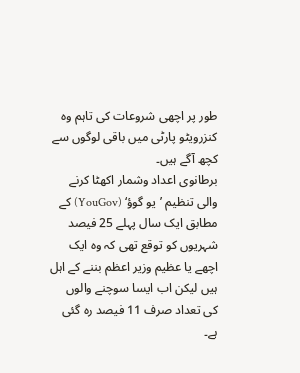طور پر اچھی شروعات کی تاہم وہ کنزرویٹو پارٹی میں باقی لوگوں سے کچھ آگے ہیں۔
برطانوی اعداد وشمار اکھٹا کرنے والی تنظیم ’یو گوؤ‘ (YouGov) کے مطابق ایک سال پہلے 25 فیصد شہریوں کو توقع تھی کہ وہ ایک اچھے یا عظیم وزیر اعظم بننے کے اہل ہیں لیکن اب ایسا سوچنے والوں کی تعداد صرف 11 فیصد رہ گئی ہے۔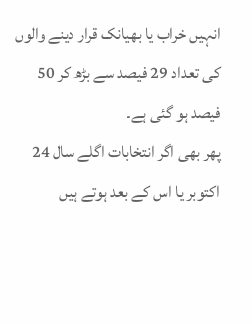انہیں خراب یا بھیانک قرار دینے والوں کی تعداد 29 فیصد سے بڑھ کر 50 فیصد ہو گئی ہے۔
پھر بھی اگر انتخابات اگلے سال 24 اکتوبر یا اس کے بعد ہوتے ہیں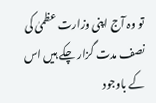تو وہ آج اپنی وزارت عظمیٰ کی نصف مدت گزار چکے ہیں اس کے باوجود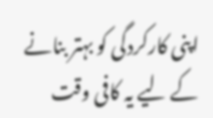اپنی کارکردگی کو بہتر بنانے کے لیے یہ کافی وقت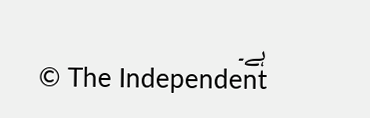ہے۔
© The Independent